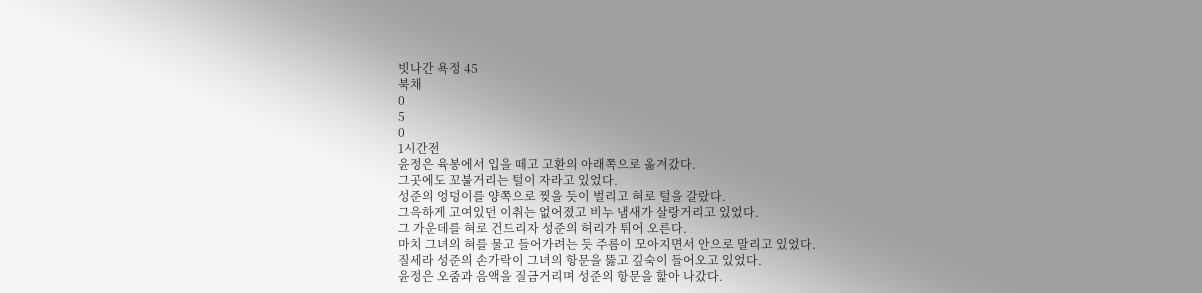빗나간 욕정 45
북채
0
5
0
1시간전
윤정은 육봉에서 입을 떼고 고환의 아래쪽으로 옮겨갔다.
그곳에도 꼬불거리는 털이 자라고 있었다.
성준의 엉덩이를 양쪽으로 찢을 듯이 벌리고 혀로 털을 갈랐다.
그윽하게 고여있던 이취는 없어졌고 비누 냄새가 살랑거리고 있었다.
그 가운데를 혀로 건드리자 성준의 허리가 튀어 오른다.
마치 그녀의 혀를 물고 들어가려는 듯 주름이 모아지면서 안으로 말리고 있었다.
질세라 성준의 손가락이 그녀의 항문을 뚫고 깊숙이 들어오고 있었다.
윤정은 오줌과 음액을 질금거리며 성준의 항문을 핥아 나갔다.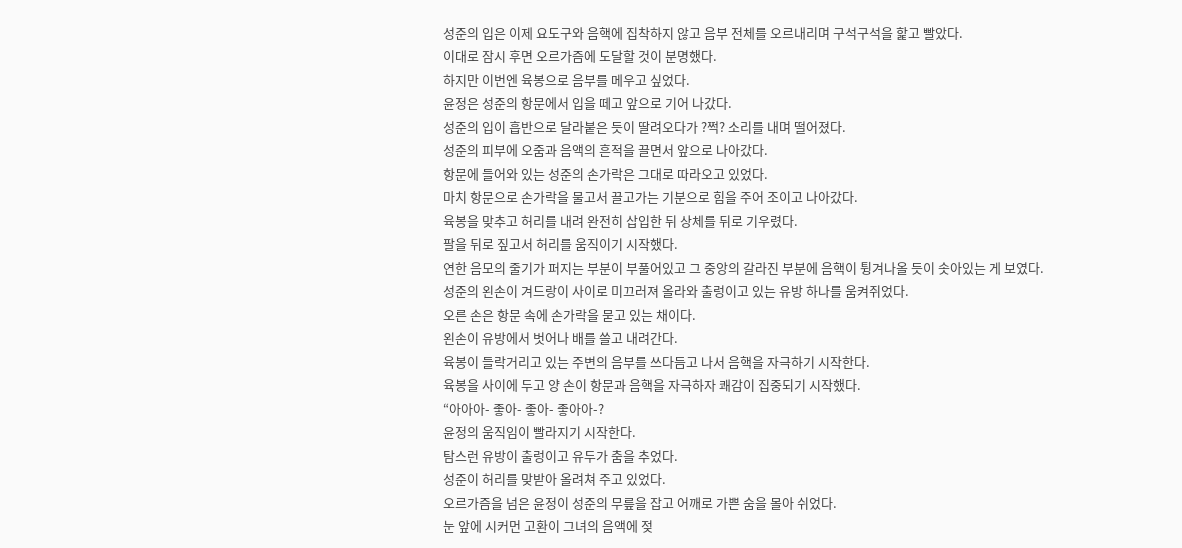성준의 입은 이제 요도구와 음핵에 집착하지 않고 음부 전체를 오르내리며 구석구석을 핥고 빨았다.
이대로 잠시 후면 오르가즘에 도달할 것이 분명했다.
하지만 이번엔 육봉으로 음부를 메우고 싶었다.
윤정은 성준의 항문에서 입을 떼고 앞으로 기어 나갔다.
성준의 입이 흡반으로 달라붙은 듯이 딸려오다가 ?쩍? 소리를 내며 떨어졌다.
성준의 피부에 오줌과 음액의 흔적을 끌면서 앞으로 나아갔다.
항문에 들어와 있는 성준의 손가락은 그대로 따라오고 있었다.
마치 항문으로 손가락을 물고서 끌고가는 기분으로 힘을 주어 조이고 나아갔다.
육봉을 맞추고 허리를 내려 완전히 삽입한 뒤 상체를 뒤로 기우렸다.
팔을 뒤로 짚고서 허리를 움직이기 시작했다.
연한 음모의 줄기가 퍼지는 부분이 부풀어있고 그 중앙의 갈라진 부분에 음핵이 튕겨나올 듯이 솟아있는 게 보였다.
성준의 왼손이 겨드랑이 사이로 미끄러져 올라와 출렁이고 있는 유방 하나를 움켜쥐었다.
오른 손은 항문 속에 손가락을 묻고 있는 채이다.
왼손이 유방에서 벗어나 배를 쓸고 내려간다.
육봉이 들락거리고 있는 주변의 음부를 쓰다듬고 나서 음핵을 자극하기 시작한다.
육봉을 사이에 두고 양 손이 항문과 음핵을 자극하자 쾌감이 집중되기 시작했다.
“아아아- 좋아- 좋아- 좋아아-?
윤정의 움직임이 빨라지기 시작한다.
탐스런 유방이 출렁이고 유두가 춤을 추었다.
성준이 허리를 맞받아 올려쳐 주고 있었다.
오르가즘을 넘은 윤정이 성준의 무릎을 잡고 어깨로 가쁜 숨을 몰아 쉬었다.
눈 앞에 시커먼 고환이 그녀의 음액에 젖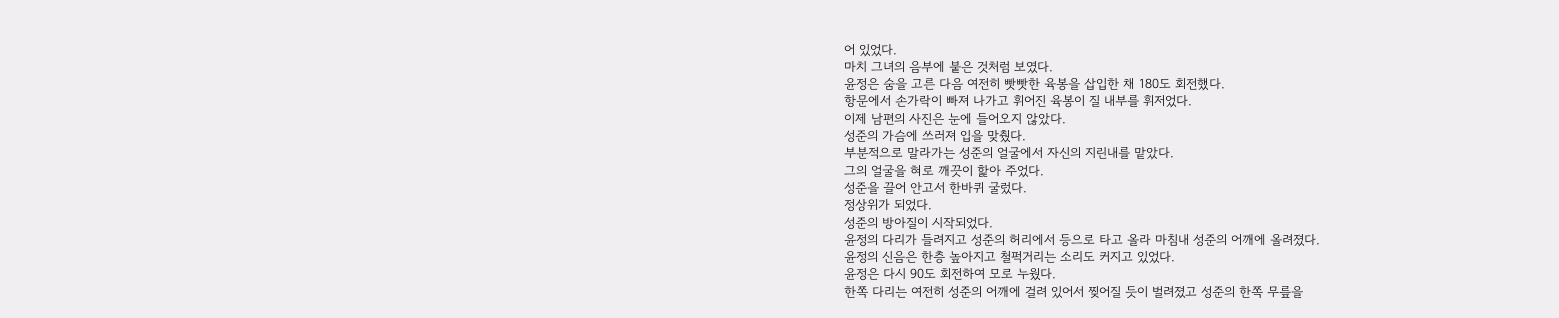어 있었다.
마치 그녀의 음부에 붙은 것처럼 보였다.
윤정은 숨을 고른 다음 여전히 빳빳한 육봉을 삽입한 채 180도 회전했다.
항문에서 손가락이 빠져 나가고 휘어진 육봉이 질 내부를 휘저었다.
이제 남편의 사진은 눈에 들어오지 않았다.
성준의 가슴에 쓰러져 입을 맞췄다.
부분적으로 말라가는 성준의 얼굴에서 자신의 지린내를 맡았다.
그의 얼굴을 혀로 깨끗이 핥아 주었다.
성준을 끌어 안고서 한바퀴 굴렀다.
정상위가 되었다.
성준의 방아질이 시작되었다.
윤정의 다리가 들려지고 성준의 허리에서 등으로 타고 올라 마침내 성준의 어깨에 올려졌다.
윤정의 신음은 한층 높아지고 철퍽거리는 소리도 커지고 있었다.
윤정은 다시 90도 회전하여 모로 누웠다.
한쪽 다리는 여전히 성준의 어깨에 걸려 있어서 찢어질 듯이 벌려졌고 성준의 한쪽 무릎을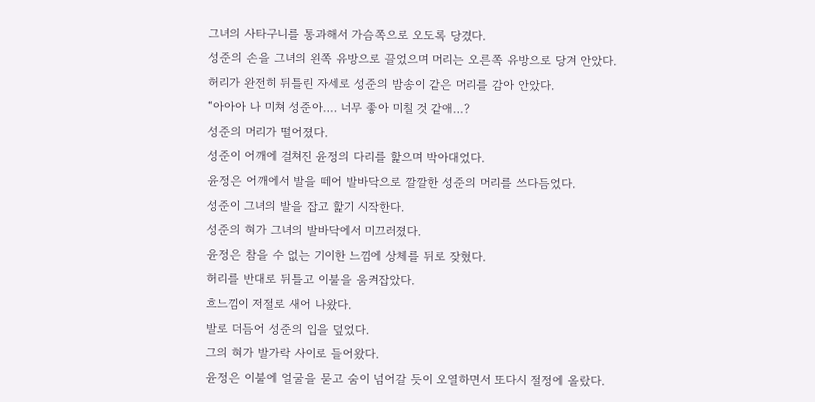그녀의 사타구니를 통과해서 가슴쪽으로 오도록 당겼다.
성준의 손을 그녀의 왼쪽 유방으로 끌었으며 머리는 오른쪽 유방으로 당겨 안았다.
허리가 완전히 뒤틀린 자세로 성준의 밤송이 같은 머리를 감아 안았다.
“아아아 나 미쳐 성준아…. 너무 좋아 미칠 것 같애…?
성준의 머리가 떨어졌다.
성준이 어깨에 걸쳐진 윤정의 다리를 핥으며 박아대었다.
윤정은 어깨에서 발을 떼어 발바닥으로 깔깔한 성준의 머리를 쓰다듬었다.
성준이 그녀의 발을 잡고 핥기 시작한다.
성준의 혀가 그녀의 발바닥에서 미끄러졌다.
윤정은 참을 수 없는 기이한 느낌에 상체를 뒤로 잦혔다.
허리를 반대로 뒤틀고 이불을 움켜잡았다.
흐느낌이 저절로 새어 나왔다.
발로 더듬어 성준의 입을 덮었다.
그의 혀가 발가락 사이로 들어왔다.
윤정은 이불에 얼굴을 묻고 숨이 넘어갈 듯이 오열하면서 또다시 절정에 올랐다.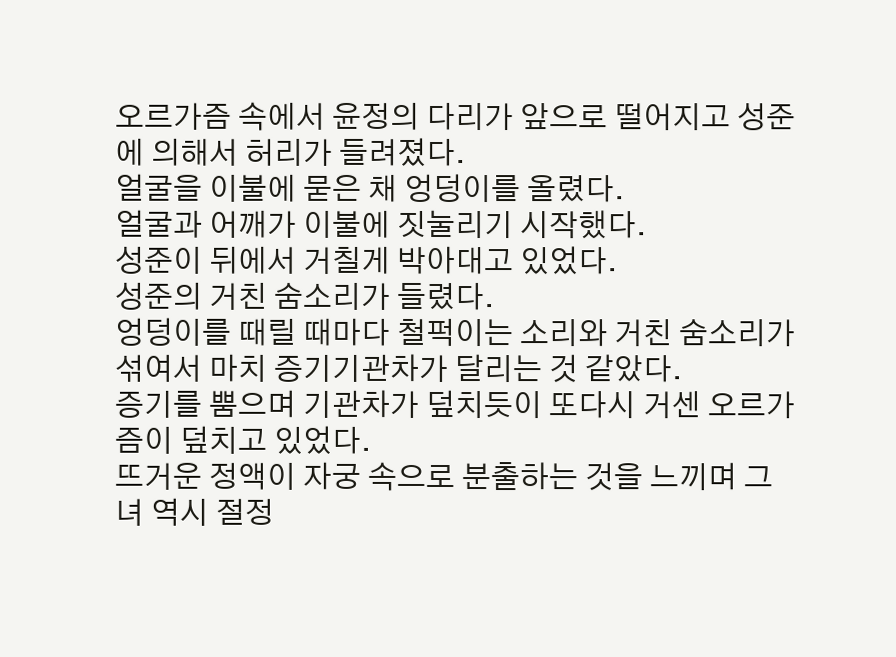오르가즘 속에서 윤정의 다리가 앞으로 떨어지고 성준에 의해서 허리가 들려졌다.
얼굴을 이불에 묻은 채 엉덩이를 올렸다.
얼굴과 어깨가 이불에 짓눌리기 시작했다.
성준이 뒤에서 거칠게 박아대고 있었다.
성준의 거친 숨소리가 들렸다.
엉덩이를 때릴 때마다 철퍽이는 소리와 거친 숨소리가 섞여서 마치 증기기관차가 달리는 것 같았다.
증기를 뿜으며 기관차가 덮치듯이 또다시 거센 오르가즘이 덮치고 있었다.
뜨거운 정액이 자궁 속으로 분출하는 것을 느끼며 그녀 역시 절정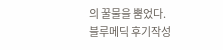의 꿀물을 뿜었다.
블루메딕 후기작성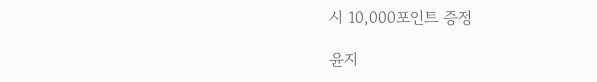시 10,000포인트 증정

윤지